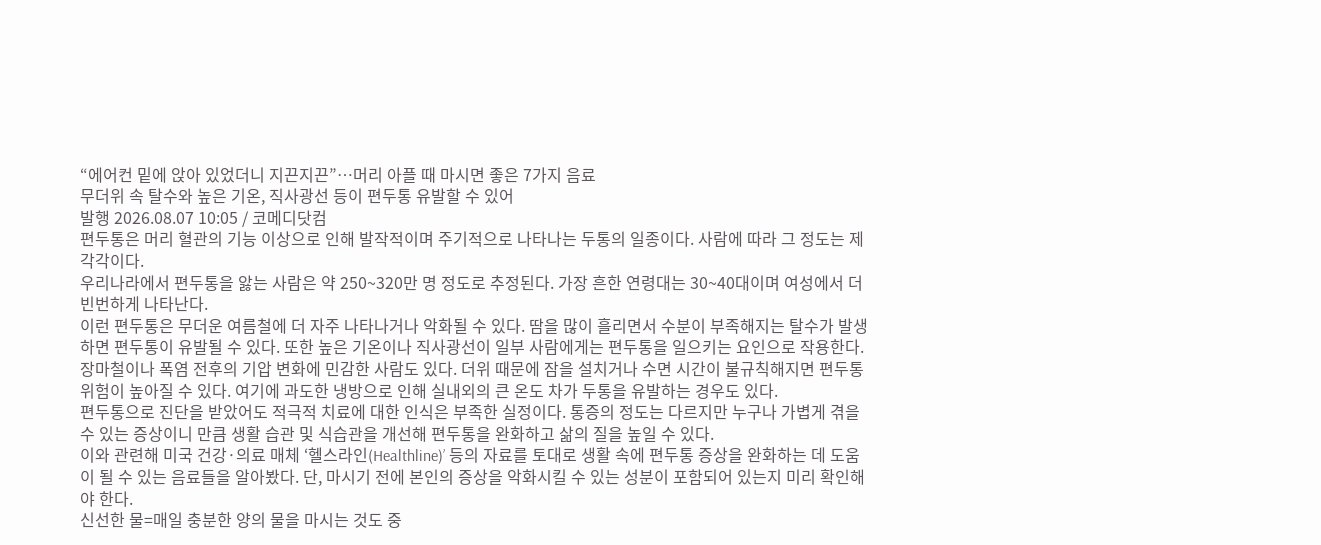“에어컨 밑에 앉아 있었더니 지끈지끈”…머리 아플 때 마시면 좋은 7가지 음료
무더위 속 탈수와 높은 기온, 직사광선 등이 편두통 유발할 수 있어
발행 2026.08.07 10:05 / 코메디닷컴
편두통은 머리 혈관의 기능 이상으로 인해 발작적이며 주기적으로 나타나는 두통의 일종이다. 사람에 따라 그 정도는 제각각이다.
우리나라에서 편두통을 앓는 사람은 약 250~320만 명 정도로 추정된다. 가장 흔한 연령대는 30~40대이며 여성에서 더 빈번하게 나타난다.
이런 편두통은 무더운 여름철에 더 자주 나타나거나 악화될 수 있다. 땀을 많이 흘리면서 수분이 부족해지는 탈수가 발생하면 편두통이 유발될 수 있다. 또한 높은 기온이나 직사광선이 일부 사람에게는 편두통을 일으키는 요인으로 작용한다.
장마철이나 폭염 전후의 기압 변화에 민감한 사람도 있다. 더위 때문에 잠을 설치거나 수면 시간이 불규칙해지면 편두통 위험이 높아질 수 있다. 여기에 과도한 냉방으로 인해 실내외의 큰 온도 차가 두통을 유발하는 경우도 있다.
편두통으로 진단을 받았어도 적극적 치료에 대한 인식은 부족한 실정이다. 통증의 정도는 다르지만 누구나 가볍게 겪을 수 있는 증상이니 만큼 생활 습관 및 식습관을 개선해 편두통을 완화하고 삶의 질을 높일 수 있다.
이와 관련해 미국 건강·의료 매체 ‘헬스라인(Healthline)’ 등의 자료를 토대로 생활 속에 편두통 증상을 완화하는 데 도움이 될 수 있는 음료들을 알아봤다. 단, 마시기 전에 본인의 증상을 악화시킬 수 있는 성분이 포함되어 있는지 미리 확인해야 한다.
신선한 물=매일 충분한 양의 물을 마시는 것도 중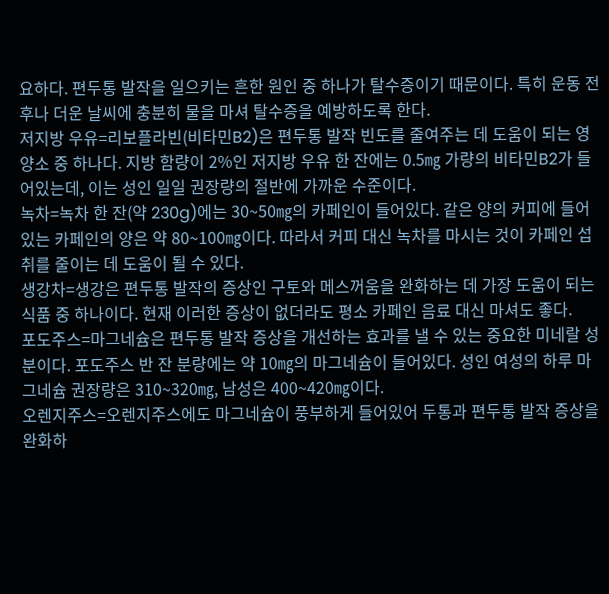요하다. 편두통 발작을 일으키는 흔한 원인 중 하나가 탈수증이기 때문이다. 특히 운동 전후나 더운 날씨에 충분히 물을 마셔 탈수증을 예방하도록 한다.
저지방 우유=리보플라빈(비타민B2)은 편두통 발작 빈도를 줄여주는 데 도움이 되는 영양소 중 하나다. 지방 함량이 2%인 저지방 우유 한 잔에는 0.5㎎ 가량의 비타민B2가 들어있는데, 이는 성인 일일 권장량의 절반에 가까운 수준이다.
녹차=녹차 한 잔(약 230g)에는 30~50㎎의 카페인이 들어있다. 같은 양의 커피에 들어있는 카페인의 양은 약 80~100㎎이다. 따라서 커피 대신 녹차를 마시는 것이 카페인 섭취를 줄이는 데 도움이 될 수 있다.
생강차=생강은 편두통 발작의 증상인 구토와 메스꺼움을 완화하는 데 가장 도움이 되는 식품 중 하나이다. 현재 이러한 증상이 없더라도 평소 카페인 음료 대신 마셔도 좋다.
포도주스=마그네슘은 편두통 발작 증상을 개선하는 효과를 낼 수 있는 중요한 미네랄 성분이다. 포도주스 반 잔 분량에는 약 10㎎의 마그네슘이 들어있다. 성인 여성의 하루 마그네슘 권장량은 310~320㎎, 남성은 400~420㎎이다.
오렌지주스=오렌지주스에도 마그네슘이 풍부하게 들어있어 두통과 편두통 발작 증상을 완화하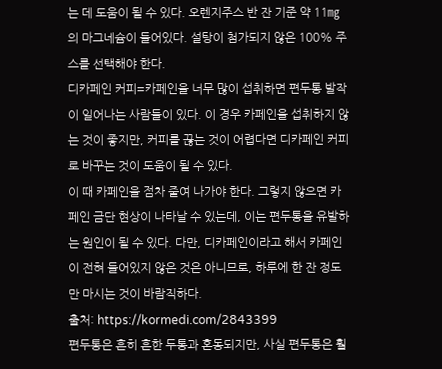는 데 도움이 될 수 있다. 오렌지주스 반 잔 기준 약 11㎎의 마그네슘이 들어있다. 설탕이 첨가되지 않은 100% 주스를 선택해야 한다.
디카페인 커피=카페인을 너무 많이 섭취하면 편두통 발작이 일어나는 사람들이 있다. 이 경우 카페인을 섭취하지 않는 것이 좋지만, 커피를 끊는 것이 어렵다면 디카페인 커피로 바꾸는 것이 도움이 될 수 있다.
이 때 카페인을 점차 줄여 나가야 한다. 그렇지 않으면 카페인 금단 현상이 나타날 수 있는데, 이는 편두통을 유발하는 원인이 될 수 있다. 다만, 디카페인이라고 해서 카페인이 전혀 들어있지 않은 것은 아니므로, 하루에 한 잔 정도만 마시는 것이 바람직하다.
출처: https://kormedi.com/2843399
편두통은 흔히 흔한 두통과 혼동되지만, 사실 편두통은 훨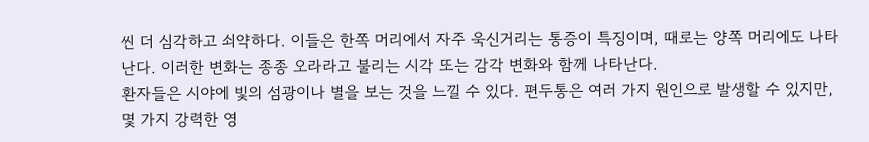씬 더 심각하고 쇠약하다. 이들은 한쪽 머리에서 자주 욱신거리는 통증이 특징이며, 때로는 양쪽 머리에도 나타난다. 이러한 변화는 종종 오라라고 불리는 시각 또는 감각 변화와 함께 나타난다.
환자들은 시야에 빛의 섬광이나 별을 보는 것을 느낄 수 있다. 편두통은 여러 가지 원인으로 발생할 수 있지만, 몇 가지 강력한 영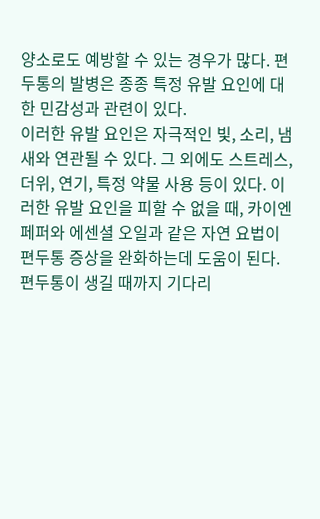양소로도 예방할 수 있는 경우가 많다. 편두통의 발병은 종종 특정 유발 요인에 대한 민감성과 관련이 있다.
이러한 유발 요인은 자극적인 빛, 소리, 냄새와 연관될 수 있다. 그 외에도 스트레스, 더위, 연기, 특정 약물 사용 등이 있다. 이러한 유발 요인을 피할 수 없을 때, 카이엔 페퍼와 에센셜 오일과 같은 자연 요법이 편두통 증상을 완화하는데 도움이 된다.
편두통이 생길 때까지 기다리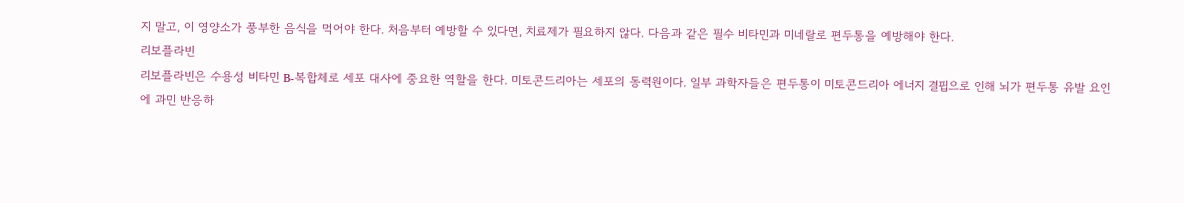지 말고, 이 영양소가 풍부한 음식을 먹어야 한다. 처음부터 예방할 수 있다면, 치료제가 필요하지 않다. 다음과 같은 필수 비타민과 미네랄로 편두통을 예방해야 한다.
리보플라빈
리보플라빈은 수용성 비타민 B-복합체로 세포 대사에 중요한 역할을 한다. 미토콘드리아는 세포의 동력원이다. 일부 과학자들은 편두통이 미토콘드리아 에너지 결핍으로 인해 뇌가 편두통 유발 요인에 과민 반응하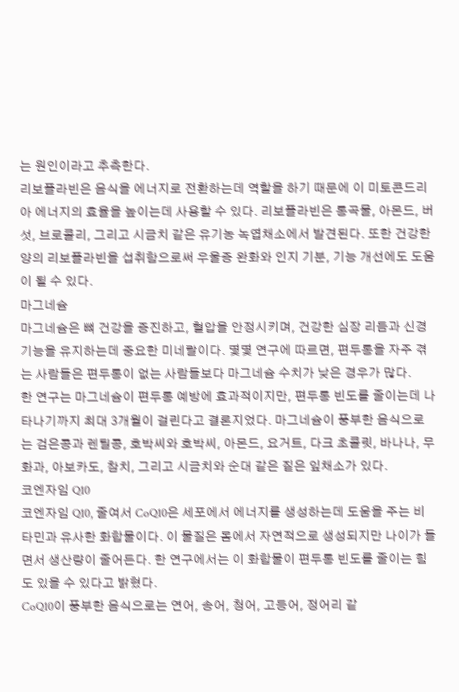는 원인이라고 추측한다.
리보플라빈은 음식을 에너지로 전환하는데 역할을 하기 때문에 이 미토콘드리아 에너지의 효율을 높이는데 사용할 수 있다. 리보플라빈은 통곡물, 아몬드, 버섯, 브로콜리, 그리고 시금치 같은 유기농 녹엽채소에서 발견된다. 또한 건강한 양의 리보플라빈을 섭취함으로써 우울증 완화와 인지 기분, 기능 개선에도 도움이 될 수 있다.
마그네슘
마그네슘은 뼈 건강을 증진하고, 혈압을 안정시키며, 건강한 심장 리듬과 신경 기능을 유지하는데 중요한 미네랄이다. 몇몇 연구에 따르면, 편두통을 자주 겪는 사람들은 편두통이 없는 사람들보다 마그네슘 수치가 낮은 경우가 많다.
한 연구는 마그네슘이 편두통 예방에 효과적이지만, 편두통 빈도를 줄이는데 나타나기까지 최대 3개월이 걸린다고 결론지었다. 마그네슘이 풍부한 음식으로는 검은콩과 렌틸콩, 호박씨와 호박씨, 아몬드, 요거트, 다크 초콜릿, 바나나, 무화과, 아보카도, 참치, 그리고 시금치와 순대 같은 짙은 잎채소가 있다.
코엔자임 Q10
코엔자임 Q10, 줄여서 CoQ10은 세포에서 에너지를 생성하는데 도움을 주는 비타민과 유사한 화합물이다. 이 물질은 몸에서 자연적으로 생성되지만 나이가 들면서 생산량이 줄어든다. 한 연구에서는 이 화합물이 편두통 빈도를 줄이는 힘도 있을 수 있다고 밝혔다.
CoQ10이 풍부한 음식으로는 연어, 송어, 청어, 고등어, 정어리 같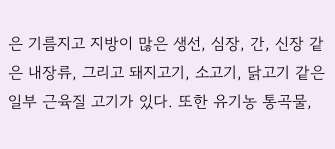은 기름지고 지방이 많은 생선, 심장, 간, 신장 같은 내장류, 그리고 돼지고기, 소고기, 닭고기 같은 일부 근육질 고기가 있다. 또한 유기농 통곡물,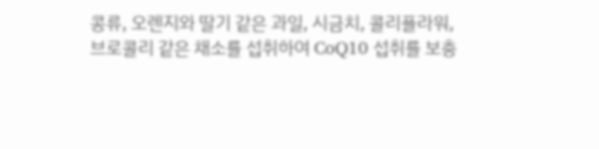콩류, 오렌지와 딸기 같은 과일, 시금치, 콜리플라워, 브로콜리 같은 채소를 섭취하여 CoQ10 섭취를 보충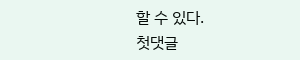할 수 있다.
첫댓글